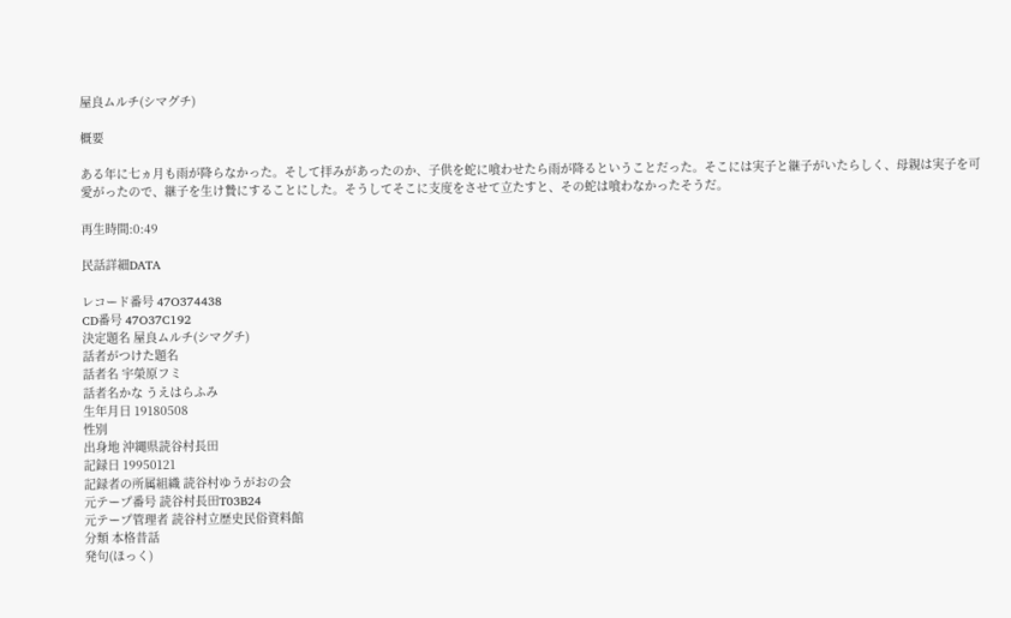屋良ムルチ(シマグチ)

概要

ある年に七ヵ月も雨が降らなかった。そして拝みがあったのか、子供を蛇に喰わせたら雨が降るということだった。そこには実子と継子がいたらしく、母親は実子を可愛がったので、継子を生け贄にすることにした。そうしてそこに支度をさせて立たすと、その蛇は喰わなかったそうだ。

再生時間:0:49

民話詳細DATA

レコード番号 47O374438
CD番号 47O37C192
決定題名 屋良ムルチ(シマグチ)
話者がつけた題名
話者名 宇榮原フミ
話者名かな うえはらふみ
生年月日 19180508
性別
出身地 沖縄県読谷村長田
記録日 19950121
記録者の所属組織 読谷村ゆうがおの会
元テープ番号 読谷村長田T03B24
元テープ管理者 読谷村立歴史民俗資料館
分類 本格昔話
発句(ほっく)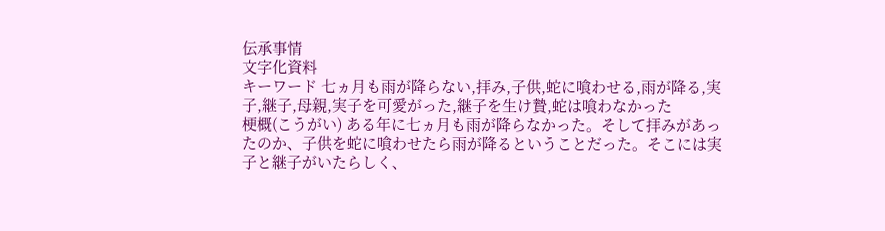伝承事情
文字化資料
キーワード 七ヵ月も雨が降らない,拝み,子供,蛇に喰わせる,雨が降る,実子,継子,母親,実子を可愛がった,継子を生け贄,蛇は喰わなかった
梗概(こうがい) ある年に七ヵ月も雨が降らなかった。そして拝みがあったのか、子供を蛇に喰わせたら雨が降るということだった。そこには実子と継子がいたらしく、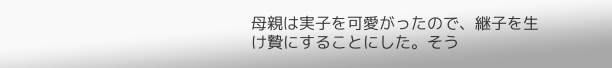母親は実子を可愛がったので、継子を生け贄にすることにした。そう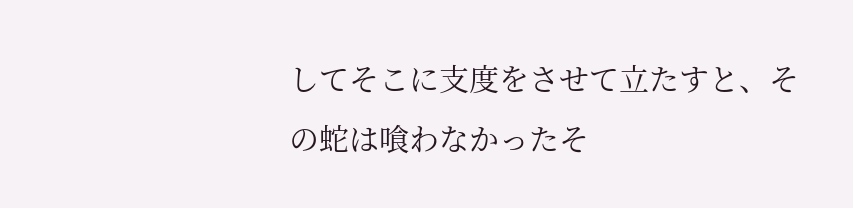してそこに支度をさせて立たすと、その蛇は喰わなかったそ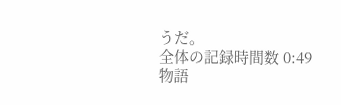うだ。
全体の記録時間数 0:49
物語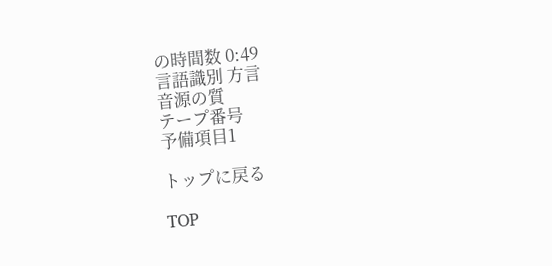の時間数 0:49
言語識別 方言
音源の質
テープ番号
予備項目1

トップに戻る

TOP